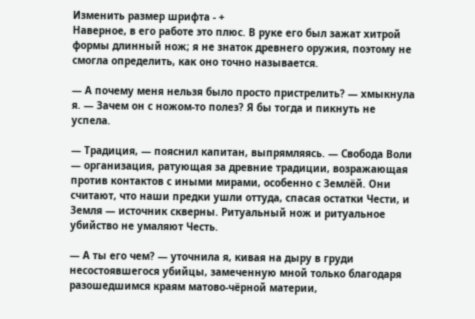Изменить размер шрифта - +
Наверное, в его работе это плюс. В руке его был зажат хитрой формы длинный нож; я не знаток древнего оружия, поэтому не смогла определить, как оно точно называется.

— А почему меня нельзя было просто пристрелить? — хмыкнула я. — Зачем он с ножом-то полез? Я бы тогда и пикнуть не успела.

— Традиция, — пояснил капитан, выпрямляясь. — Свобода Воли — организация, ратующая за древние традиции, возражающая против контактов с иными мирами, особенно с Землёй. Они считают, что наши предки ушли оттуда, спасая остатки Чести, и Земля — источник скверны. Ритуальный нож и ритуальное убийство не умаляют Честь.

— А ты его чем? — уточнила я, кивая на дыру в груди несостоявшегося убийцы, замеченную мной только благодаря разошедшимся краям матово-чёрной материи,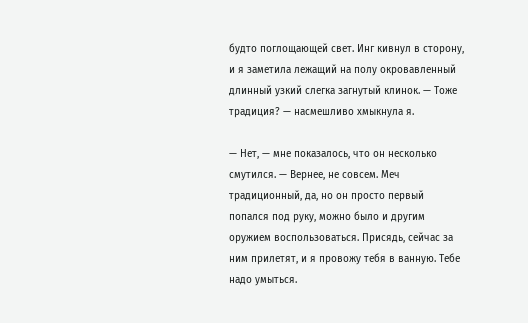будто поглощающей свет. Инг кивнул в сторону, и я заметила лежащий на полу окровавленный длинный узкий слегка загнутый клинок. — Тоже традиция? — насмешливо хмыкнула я.

— Нет, — мне показалось, что он несколько смутился. — Вернее, не совсем. Меч традиционный, да, но он просто первый попался под руку, можно было и другим оружием воспользоваться. Присядь, сейчас за ним прилетят, и я провожу тебя в ванную. Тебе надо умыться.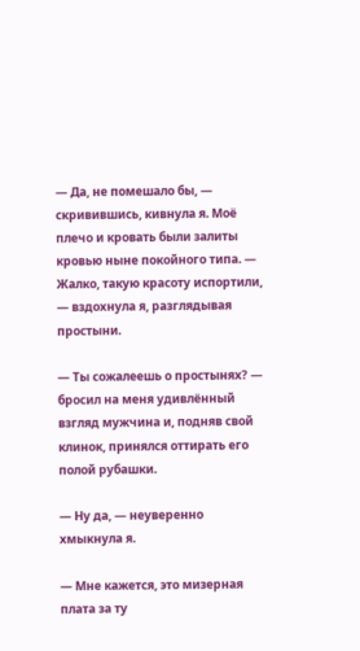— Да, не помешало бы, — скривившись, кивнула я. Моё плечо и кровать были залиты кровью ныне покойного типа. — Жалко, такую красоту испортили, — вздохнула я, разглядывая простыни.

— Ты сожалеешь о простынях? — бросил на меня удивлённый взгляд мужчина и, подняв свой клинок, принялся оттирать его полой рубашки.

— Ну да, — неуверенно хмыкнула я.

— Мне кажется, это мизерная плата за ту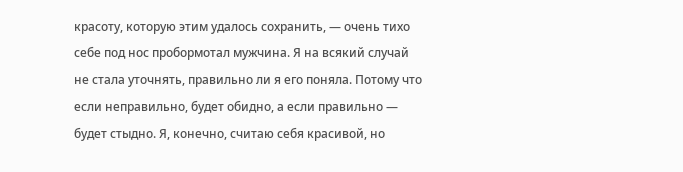красоту, которую этим удалось сохранить, — очень тихо себе под нос пробормотал мужчина. Я на всякий случай не стала уточнять, правильно ли я его поняла. Потому что если неправильно, будет обидно, а если правильно — будет стыдно. Я, конечно, считаю себя красивой, но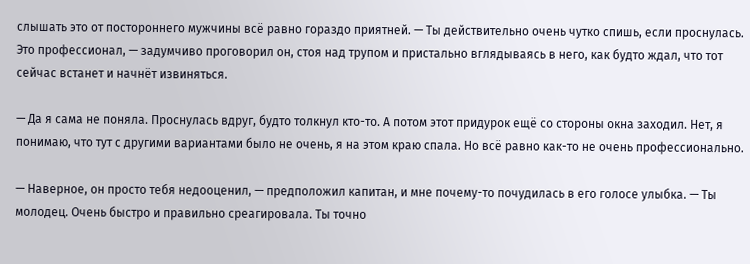слышать это от постороннего мужчины всё равно гораздо приятней. — Ты действительно очень чутко спишь, если проснулась. Это профессионал, — задумчиво проговорил он, стоя над трупом и пристально вглядываясь в него, как будто ждал, что тот сейчас встанет и начнёт извиняться.

— Да я сама не поняла. Проснулась вдруг, будто толкнул кто-то. А потом этот придурок ещё со стороны окна заходил. Нет, я понимаю, что тут с другими вариантами было не очень, я на этом краю спала. Но всё равно как-то не очень профессионально.

— Наверное, он просто тебя недооценил, — предположил капитан, и мне почему-то почудилась в его голосе улыбка. — Ты молодец. Очень быстро и правильно среагировала. Ты точно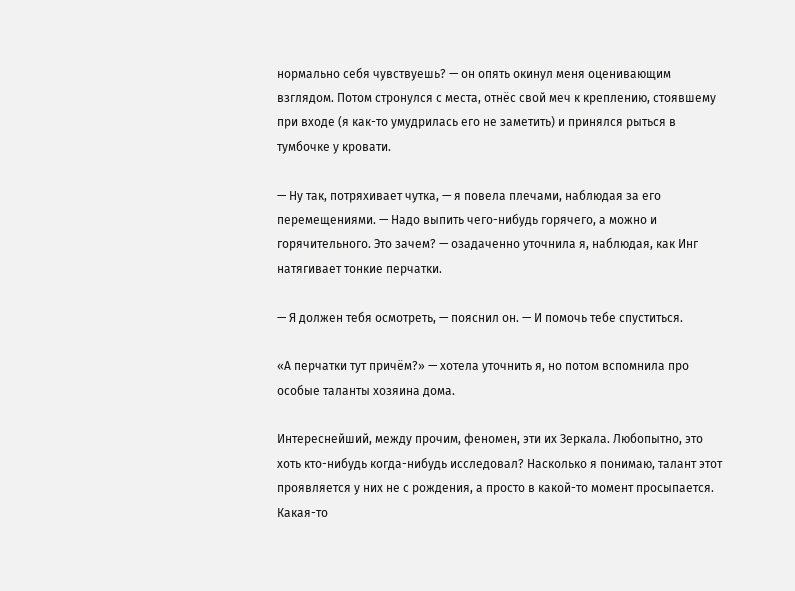нормально себя чувствуешь? — он опять окинул меня оценивающим взглядом. Потом стронулся с места, отнёс свой меч к креплению, стоявшему при входе (я как-то умудрилась его не заметить) и принялся рыться в тумбочке у кровати.

— Ну так, потряхивает чутка, — я повела плечами, наблюдая за его перемещениями. — Надо выпить чего-нибудь горячего, а можно и горячительного. Это зачем? — озадаченно уточнила я, наблюдая, как Инг натягивает тонкие перчатки.

— Я должен тебя осмотреть, — пояснил он. — И помочь тебе спуститься.

«А перчатки тут причём?» — хотела уточнить я, но потом вспомнила про особые таланты хозяина дома.

Интереснейший, между прочим, феномен, эти их Зеркала. Любопытно, это хоть кто-нибудь когда-нибудь исследовал? Насколько я понимаю, талант этот проявляется у них не с рождения, а просто в какой-то момент просыпается. Какая-то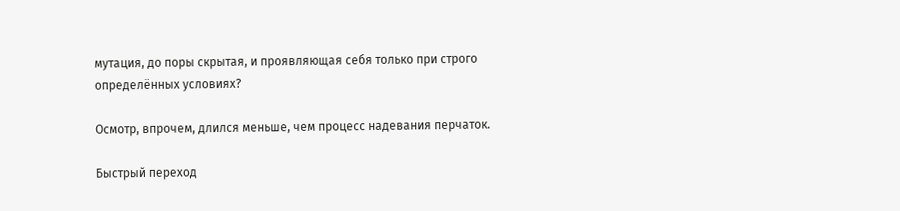мутация, до поры скрытая, и проявляющая себя только при строго определённых условиях?

Осмотр, впрочем, длился меньше, чем процесс надевания перчаток.

Быстрый переход